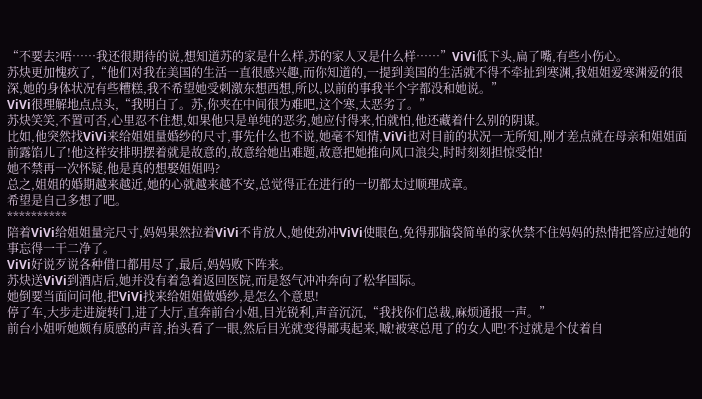“不要去?唔……我还很期待的说,想知道苏的家是什么样,苏的家人又是什么样……”ViVi低下头,扁了嘴,有些小伤心。
苏炔更加愧疚了,“他们对我在美国的生活一直很感兴趣,而你知道的,一提到美国的生活就不得不牵扯到寒渊,我姐姐爱寒渊爱的很深,她的身体状况有些糟糕,我不希望她受刺激东想西想,所以,以前的事我半个字都没和她说。”
ViVi很理解地点点头,“我明白了。苏,你夹在中间很为难吧,这个寒,太恶劣了。”
苏炔笑笑,不置可否,心里忍不住想,如果他只是单纯的恶劣,她应付得来,怕就怕,他还藏着什么别的阴谋。
比如,他突然找ViVi来给姐姐量婚纱的尺寸,事先什么也不说,她毫不知情,ViVi也对目前的状况一无所知,刚才差点就在母亲和姐姐面前露馅儿了!他这样安排明摆着就是故意的,故意给她出难题,故意把她推向风口浪尖,时时刻刻担惊受怕!
她不禁再一次怀疑,他是真的想娶姐姐吗?
总之,姐姐的婚期越来越近,她的心就越来越不安,总觉得正在进行的一切都太过顺理成章。
希望是自己多想了吧。
**********
陪着ViVi给姐姐量完尺寸,妈妈果然拉着ViVi不肯放人,她使劲冲ViVi使眼色,免得那脑袋简单的家伙禁不住妈妈的热情把答应过她的事忘得一干二净了。
ViVi好说歹说各种借口都用尽了,最后,妈妈败下阵来。
苏炔送ViVi到酒店后,她并没有着急着返回医院,而是怒气冲冲奔向了松华国际。
她倒要当面问问他,把ViVi找来给姐姐做婚纱,是怎么个意思!
停了车,大步走进旋转门,进了大厅,直奔前台小姐,目光锐利,声音沉沉,“我找你们总裁,麻烦通报一声。”
前台小姐听她颇有质感的声音,抬头看了一眼,然后目光就变得鄙夷起来,嘁!被寒总甩了的女人吧!不过就是个仗着自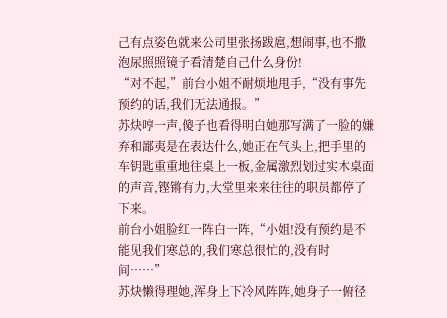己有点姿色就来公司里张扬跋扈,想闹事,也不撒泡尿照照镜子看清楚自己什么身份!
“对不起,”前台小姐不耐烦地甩手,“没有事先预约的话,我们无法通报。”
苏炔哼一声,傻子也看得明白她那写满了一脸的嫌弃和鄙夷是在表达什么,她正在气头上,把手里的车钥匙重重地往桌上一板,金属激烈划过实木桌面的声音,铿锵有力,大堂里来来往往的职员都停了下来。
前台小姐脸红一阵白一阵,“小姐!没有预约是不能见我们寒总的,我们寒总很忙的,没有时间……”
苏炔懒得理她,浑身上下冷风阵阵,她身子一俯径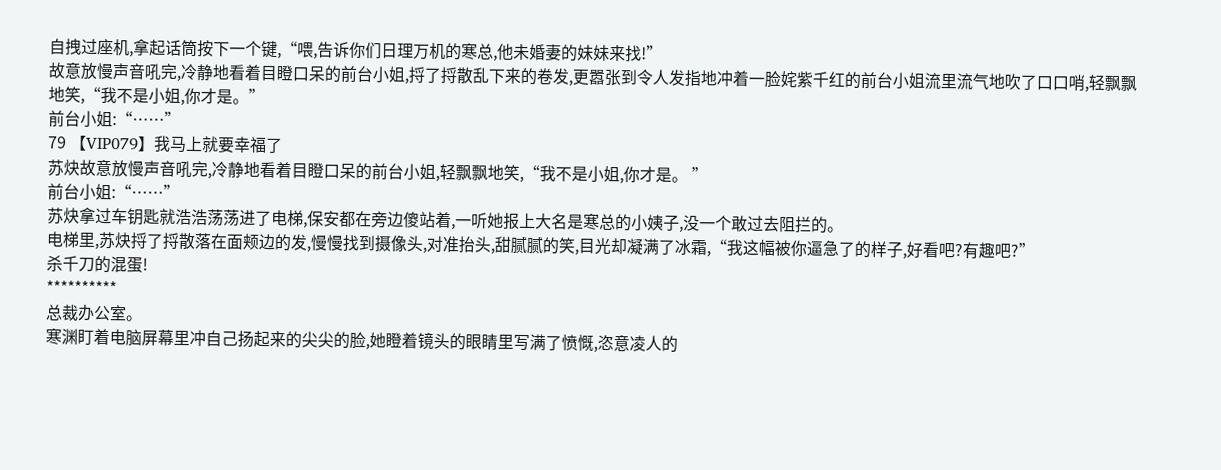自拽过座机,拿起话筒按下一个键,“喂,告诉你们日理万机的寒总,他未婚妻的妹妹来找!”
故意放慢声音吼完,冷静地看着目瞪口呆的前台小姐,捋了捋散乱下来的卷发,更嚣张到令人发指地冲着一脸姹紫千红的前台小姐流里流气地吹了口口哨,轻飘飘地笑,“我不是小姐,你才是。”
前台小姐:“……”
79 【VIP079】我马上就要幸福了
苏炔故意放慢声音吼完,冷静地看着目瞪口呆的前台小姐,轻飘飘地笑,“我不是小姐,你才是。 ”
前台小姐:“……”
苏炔拿过车钥匙就浩浩荡荡进了电梯,保安都在旁边傻站着,一听她报上大名是寒总的小姨子,没一个敢过去阻拦的。
电梯里,苏炔捋了捋散落在面颊边的发,慢慢找到摄像头,对准抬头,甜腻腻的笑,目光却凝满了冰霜,“我这幅被你逼急了的样子,好看吧?有趣吧?”
杀千刀的混蛋!
**********
总裁办公室。
寒渊盯着电脑屏幕里冲自己扬起来的尖尖的脸,她瞪着镜头的眼睛里写满了愤慨,恣意凌人的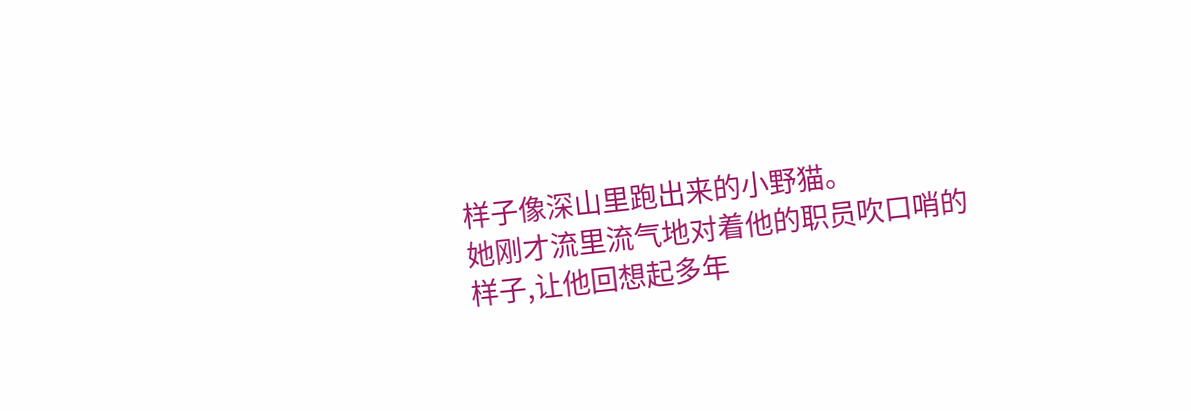样子像深山里跑出来的小野猫。
她刚才流里流气地对着他的职员吹口哨的样子,让他回想起多年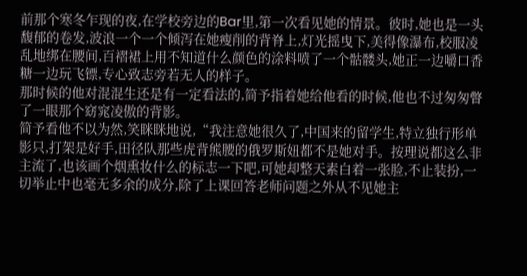前那个寒冬乍现的夜,在学校旁边的Bar里,第一次看见她的情景。彼时,她也是一头馥郁的卷发,波浪一个一个倾泻在她瘦削的背脊上,灯光摇曳下,美得像瀑布,校服凌乱地绑在腰间,百褶裙上用不知道什么颜色的涂料喷了一个骷髅头,她正一边嚼口香糖一边玩飞镖,专心致志旁若无人的样子。
那时候的他对混混生还是有一定看法的,简予指着她给他看的时候,他也不过匆匆瞥了一眼那个窈窕凌傲的背影。
简予看他不以为然,笑眯眯地说,“我注意她很久了,中国来的留学生,特立独行形单影只,打架是好手,田径队那些虎背熊腰的俄罗斯妞都不是她对手。按理说都这么非主流了,也该画个烟熏妆什么的标志一下吧,可她却整天素白着一张脸,不止装扮,一切举止中也毫无多余的成分,除了上课回答老师问题之外从不见她主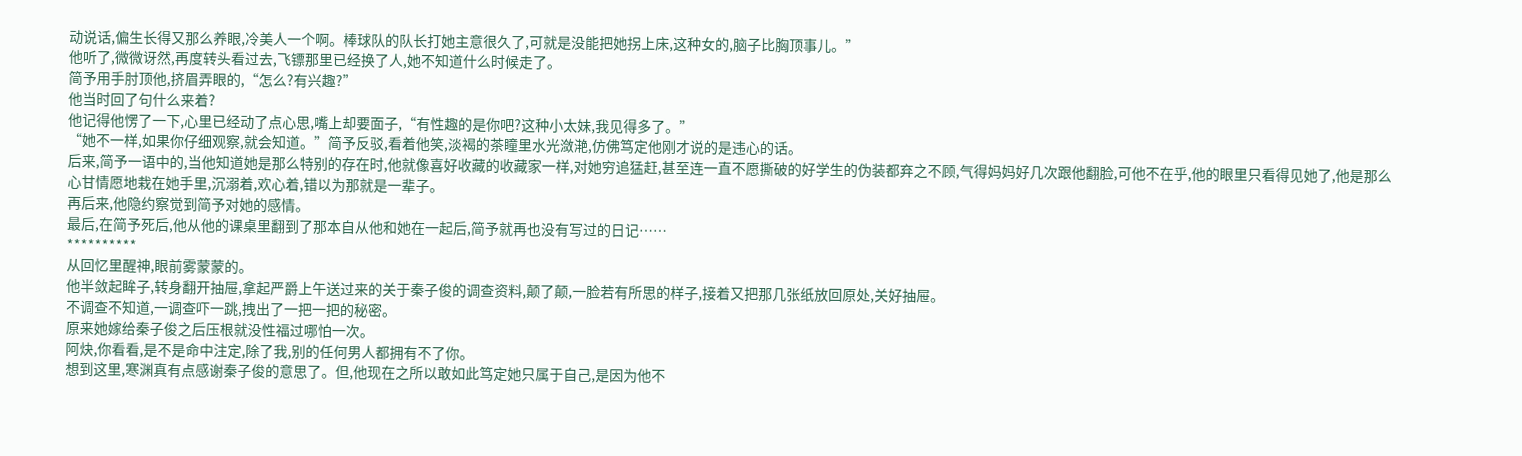动说话,偏生长得又那么养眼,冷美人一个啊。棒球队的队长打她主意很久了,可就是没能把她拐上床,这种女的,脑子比胸顶事儿。”
他听了,微微讶然,再度转头看过去,飞镖那里已经换了人,她不知道什么时候走了。
简予用手肘顶他,挤眉弄眼的,“怎么?有兴趣?”
他当时回了句什么来着?
他记得他愣了一下,心里已经动了点心思,嘴上却要面子,“有性趣的是你吧?这种小太妹,我见得多了。”
“她不一样,如果你仔细观察,就会知道。”简予反驳,看着他笑,淡褐的茶瞳里水光潋滟,仿佛笃定他刚才说的是违心的话。
后来,简予一语中的,当他知道她是那么特别的存在时,他就像喜好收藏的收藏家一样,对她穷追猛赶,甚至连一直不愿撕破的好学生的伪装都弃之不顾,气得妈妈好几次跟他翻脸,可他不在乎,他的眼里只看得见她了,他是那么心甘情愿地栽在她手里,沉溺着,欢心着,错以为那就是一辈子。
再后来,他隐约察觉到简予对她的感情。
最后,在简予死后,他从他的课桌里翻到了那本自从他和她在一起后,简予就再也没有写过的日记……
**********
从回忆里醒神,眼前雾蒙蒙的。
他半敛起眸子,转身翻开抽屉,拿起严爵上午送过来的关于秦子俊的调查资料,颠了颠,一脸若有所思的样子,接着又把那几张纸放回原处,关好抽屉。
不调查不知道,一调查吓一跳,拽出了一把一把的秘密。
原来她嫁给秦子俊之后压根就没性福过哪怕一次。
阿炔,你看看,是不是命中注定,除了我,别的任何男人都拥有不了你。
想到这里,寒渊真有点感谢秦子俊的意思了。但,他现在之所以敢如此笃定她只属于自己,是因为他不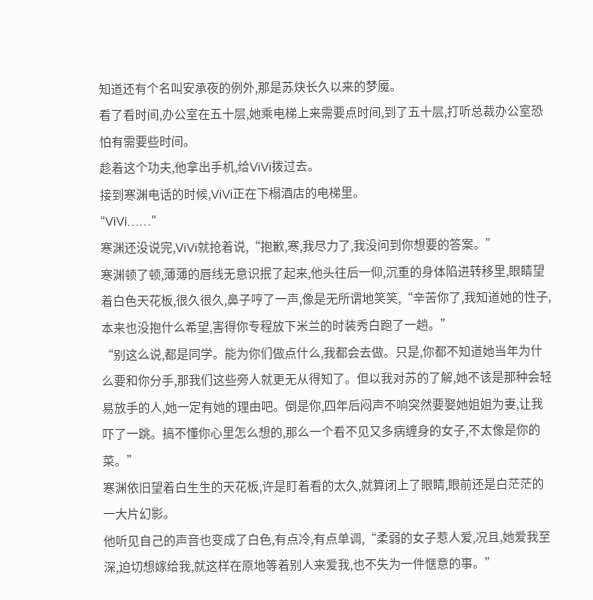知道还有个名叫安承夜的例外,那是苏炔长久以来的梦魇。
看了看时间,办公室在五十层,她乘电梯上来需要点时间,到了五十层,打听总裁办公室恐怕有需要些时间。
趁着这个功夫,他拿出手机,给ViVi拨过去。
接到寒渊电话的时候,ViVi正在下榻酒店的电梯里。
“ViVi……”
寒渊还没说完,ViVi就抢着说,“抱歉,寒,我尽力了,我没问到你想要的答案。”
寒渊顿了顿,薄薄的唇线无意识抿了起来,他头往后一仰,沉重的身体陷进转移里,眼睛望着白色天花板,很久很久,鼻子哼了一声,像是无所谓地笑笑,“辛苦你了,我知道她的性子,本来也没抱什么希望,害得你专程放下米兰的时装秀白跑了一趟。”
“别这么说,都是同学。能为你们做点什么,我都会去做。只是,你都不知道她当年为什么要和你分手,那我们这些旁人就更无从得知了。但以我对苏的了解,她不该是那种会轻易放手的人,她一定有她的理由吧。倒是你,四年后闷声不响突然要娶她姐姐为妻,让我吓了一跳。搞不懂你心里怎么想的,那么一个看不见又多病缠身的女子,不太像是你的菜。”
寒渊依旧望着白生生的天花板,许是盯着看的太久,就算闭上了眼睛,眼前还是白茫茫的一大片幻影。
他听见自己的声音也变成了白色,有点冷,有点单调,“柔弱的女子惹人爱,况且,她爱我至深,迫切想嫁给我,就这样在原地等着别人来爱我,也不失为一件惬意的事。”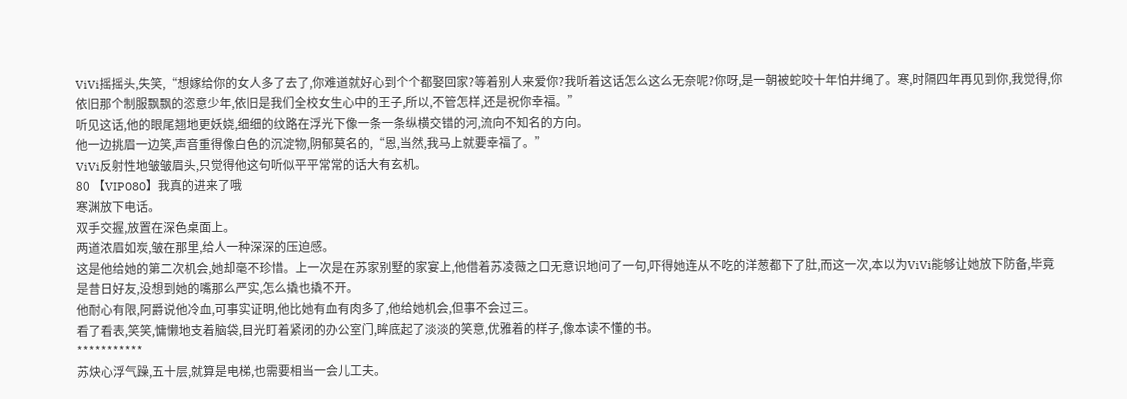ViVi摇摇头,失笑,“想嫁给你的女人多了去了,你难道就好心到个个都娶回家?等着别人来爱你?我听着这话怎么这么无奈呢?你呀,是一朝被蛇咬十年怕井绳了。寒,时隔四年再见到你,我觉得,你依旧那个制服飘飘的恣意少年,依旧是我们全校女生心中的王子,所以,不管怎样,还是祝你幸福。”
听见这话,他的眼尾翘地更妖娆,细细的纹路在浮光下像一条一条纵横交错的河,流向不知名的方向。
他一边挑眉一边笑,声音重得像白色的沉淀物,阴郁莫名的,“恩,当然,我马上就要幸福了。”
ViVi反射性地皱皱眉头,只觉得他这句听似平平常常的话大有玄机。
80 【VIP080】我真的进来了哦
寒渊放下电话。
双手交握,放置在深色桌面上。
两道浓眉如炭,皱在那里,给人一种深深的压迫感。
这是他给她的第二次机会,她却毫不珍惜。上一次是在苏家别墅的家宴上,他借着苏凌薇之口无意识地问了一句,吓得她连从不吃的洋葱都下了肚,而这一次,本以为ViVi能够让她放下防备,毕竟是昔日好友,没想到她的嘴那么严实,怎么撬也撬不开。
他耐心有限,阿爵说他冷血,可事实证明,他比她有血有肉多了,他给她机会,但事不会过三。
看了看表,笑笑,慵懒地支着脑袋,目光盯着紧闭的办公室门,眸底起了淡淡的笑意,优雅着的样子,像本读不懂的书。
***********
苏炔心浮气躁,五十层,就算是电梯,也需要相当一会儿工夫。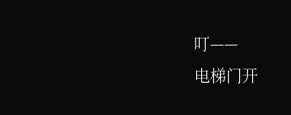叮——
电梯门开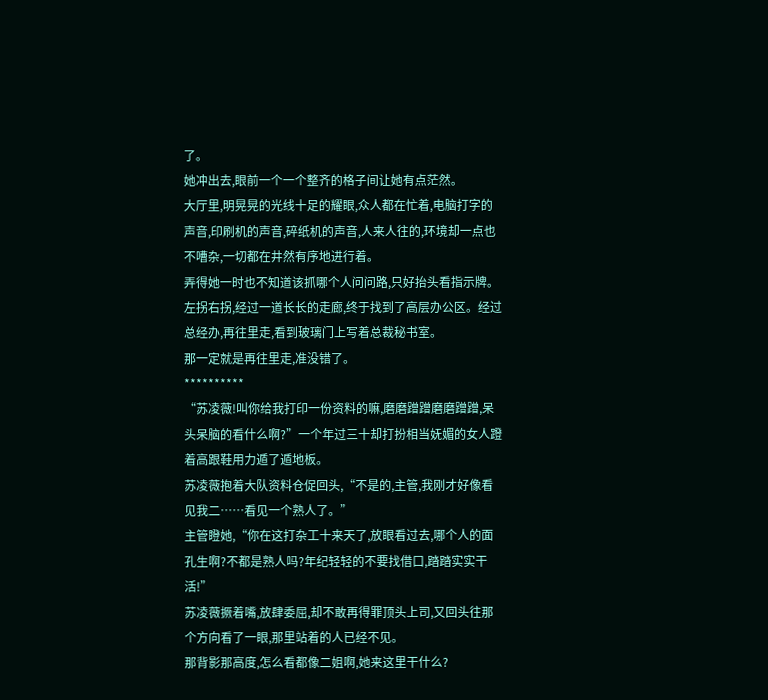了。
她冲出去,眼前一个一个整齐的格子间让她有点茫然。
大厅里,明晃晃的光线十足的耀眼,众人都在忙着,电脑打字的声音,印刷机的声音,碎纸机的声音,人来人往的,环境却一点也不嘈杂,一切都在井然有序地进行着。
弄得她一时也不知道该抓哪个人问问路,只好抬头看指示牌。左拐右拐,经过一道长长的走廊,终于找到了高层办公区。经过总经办,再往里走,看到玻璃门上写着总裁秘书室。
那一定就是再往里走,准没错了。
**********
“苏凌薇!叫你给我打印一份资料的嘛,磨磨蹭蹭磨磨蹭蹭,呆头呆脑的看什么啊?”一个年过三十却打扮相当妩媚的女人蹬着高跟鞋用力遁了遁地板。
苏凌薇抱着大队资料仓促回头,“不是的,主管,我刚才好像看见我二……看见一个熟人了。”
主管瞪她,“你在这打杂工十来天了,放眼看过去,哪个人的面孔生啊?不都是熟人吗?年纪轻轻的不要找借口,踏踏实实干活!”
苏凌薇撅着嘴,放肆委屈,却不敢再得罪顶头上司,又回头往那个方向看了一眼,那里站着的人已经不见。
那背影那高度,怎么看都像二姐啊,她来这里干什么?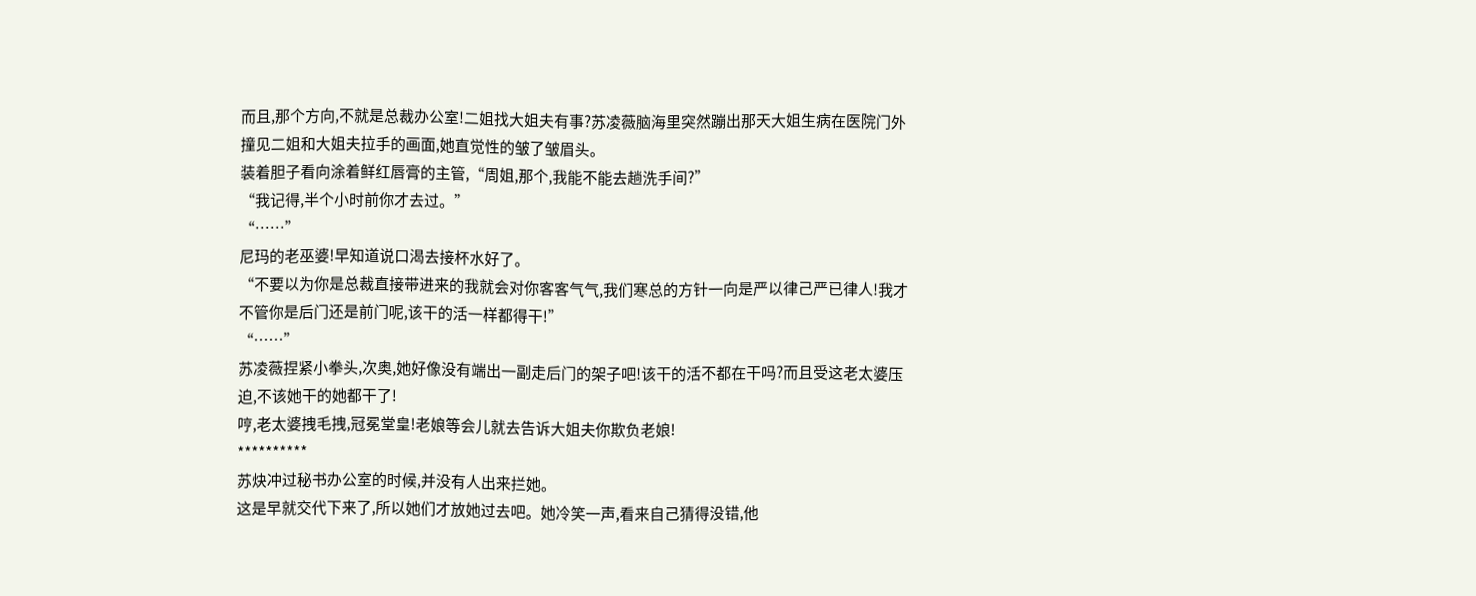而且,那个方向,不就是总裁办公室!二姐找大姐夫有事?苏凌薇脑海里突然蹦出那天大姐生病在医院门外撞见二姐和大姐夫拉手的画面,她直觉性的皱了皱眉头。
装着胆子看向涂着鲜红唇膏的主管,“周姐,那个,我能不能去趟洗手间?”
“我记得,半个小时前你才去过。”
“……”
尼玛的老巫婆!早知道说口渴去接杯水好了。
“不要以为你是总裁直接带进来的我就会对你客客气气,我们寒总的方针一向是严以律己严已律人!我才不管你是后门还是前门呢,该干的活一样都得干!”
“……”
苏凌薇捏紧小拳头,次奥,她好像没有端出一副走后门的架子吧!该干的活不都在干吗?而且受这老太婆压迫,不该她干的她都干了!
哼,老太婆拽毛拽,冠冕堂皇!老娘等会儿就去告诉大姐夫你欺负老娘!
**********
苏炔冲过秘书办公室的时候,并没有人出来拦她。
这是早就交代下来了,所以她们才放她过去吧。她冷笑一声,看来自己猜得没错,他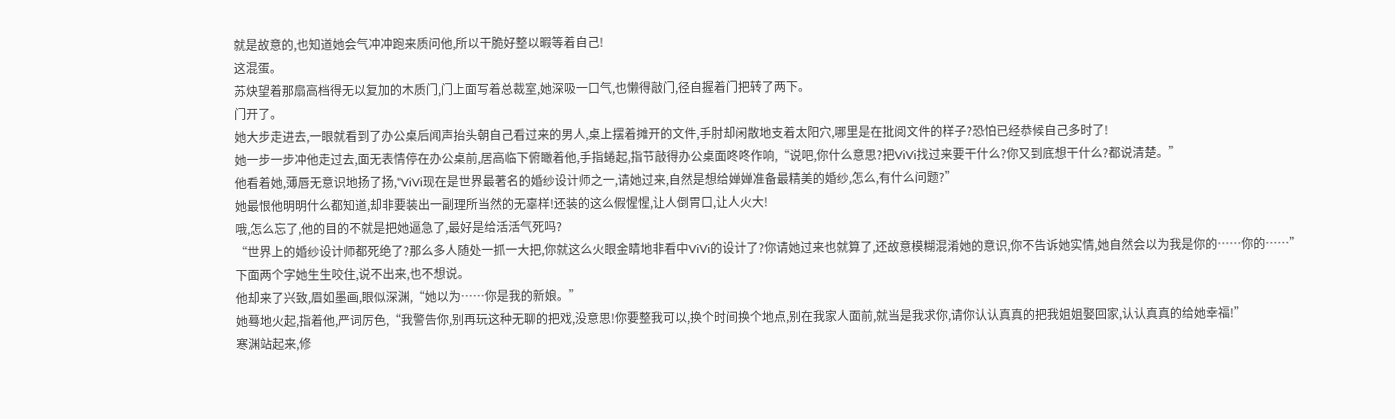就是故意的,也知道她会气冲冲跑来质问他,所以干脆好整以暇等着自己!
这混蛋。
苏炔望着那扇高档得无以复加的木质门,门上面写着总裁室,她深吸一口气,也懒得敲门,径自握着门把转了两下。
门开了。
她大步走进去,一眼就看到了办公桌后闻声抬头朝自己看过来的男人,桌上摆着摊开的文件,手肘却闲散地支着太阳穴,哪里是在批阅文件的样子?恐怕已经恭候自己多时了!
她一步一步冲他走过去,面无表情停在办公桌前,居高临下俯瞰着他,手指蜷起,指节敲得办公桌面咚咚作响,“说吧,你什么意思?把ViVi找过来要干什么?你又到底想干什么?都说清楚。”
他看着她,薄唇无意识地扬了扬,“ViVi现在是世界最著名的婚纱设计师之一,请她过来,自然是想给婵婵准备最精美的婚纱,怎么,有什么问题?”
她最恨他明明什么都知道,却非要装出一副理所当然的无辜样!还装的这么假惺惺,让人倒胃口,让人火大!
哦,怎么忘了,他的目的不就是把她逼急了,最好是给活活气死吗?
“世界上的婚纱设计师都死绝了?那么多人随处一抓一大把,你就这么火眼金睛地非看中ViVi的设计了?你请她过来也就算了,还故意模糊混淆她的意识,你不告诉她实情,她自然会以为我是你的……你的……”
下面两个字她生生咬住,说不出来,也不想说。
他却来了兴致,眉如墨画,眼似深渊,“她以为……你是我的新娘。”
她蓦地火起,指着他,严词厉色,“我警告你,别再玩这种无聊的把戏,没意思!你要整我可以,换个时间换个地点,别在我家人面前,就当是我求你,请你认认真真的把我姐姐娶回家,认认真真的给她幸福!”
寒渊站起来,修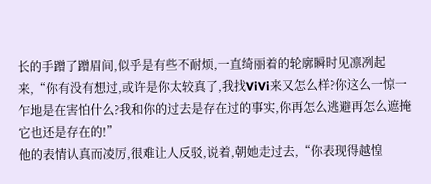长的手蹭了蹭眉间,似乎是有些不耐烦,一直绮丽着的轮廓瞬时见凛冽起来,“你有没有想过,或许是你太较真了,我找ViVi来又怎么样?你这么一惊一乍地是在害怕什么?我和你的过去是存在过的事实,你再怎么逃避再怎么遮掩它也还是存在的!”
他的表情认真而凌厉,很难让人反驳,说着,朝她走过去,“你表现得越惶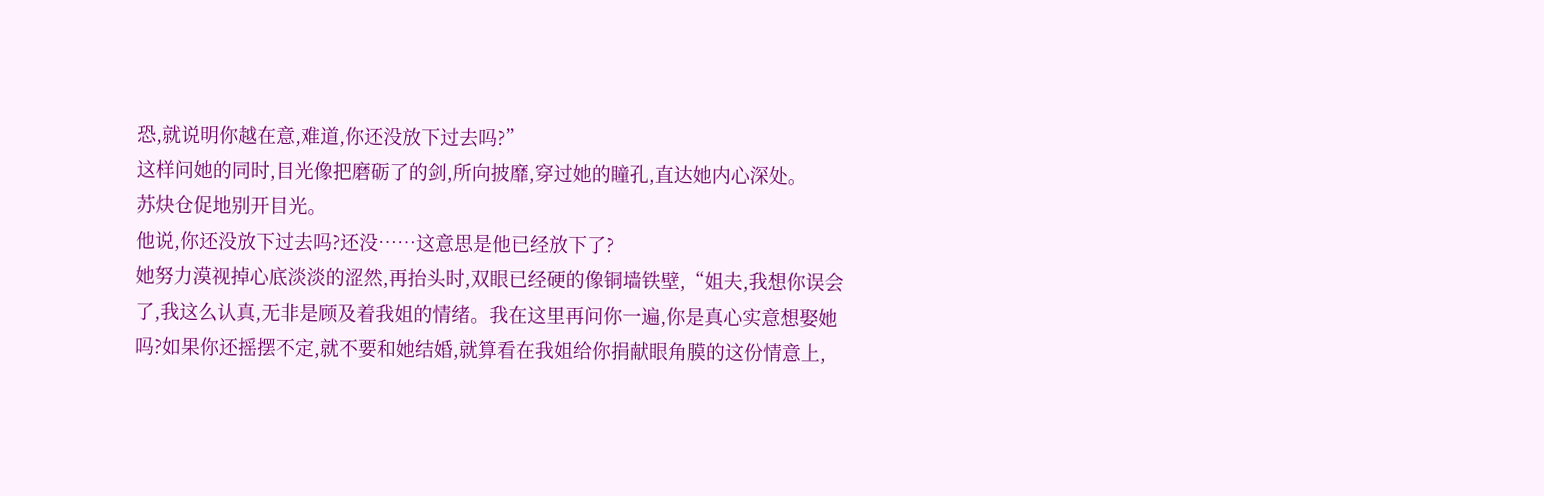恐,就说明你越在意,难道,你还没放下过去吗?”
这样问她的同时,目光像把磨砺了的剑,所向披靡,穿过她的瞳孔,直达她内心深处。
苏炔仓促地别开目光。
他说,你还没放下过去吗?还没……这意思是他已经放下了?
她努力漠视掉心底淡淡的涩然,再抬头时,双眼已经硬的像铜墙铁壁,“姐夫,我想你误会了,我这么认真,无非是顾及着我姐的情绪。我在这里再问你一遍,你是真心实意想娶她吗?如果你还摇摆不定,就不要和她结婚,就算看在我姐给你捐献眼角膜的这份情意上,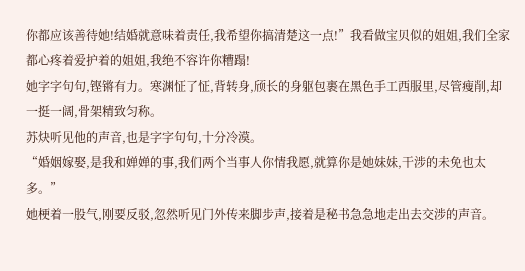你都应该善待她!结婚就意味着责任,我希望你搞清楚这一点!”我看做宝贝似的姐姐,我们全家都心疼着爱护着的姐姐,我绝不容许你糟蹋!
她字字句句,铿锵有力。寒渊怔了怔,背转身,颀长的身躯包裹在黑色手工西服里,尽管瘦削,却一挺一阔,骨架精致匀称。
苏炔听见他的声音,也是字字句句,十分冷漠。
“婚姻嫁娶,是我和婵婵的事,我们两个当事人你情我愿,就算你是她妹妹,干涉的未免也太多。”
她梗着一股气,刚要反驳,忽然听见门外传来脚步声,接着是秘书急急地走出去交涉的声音。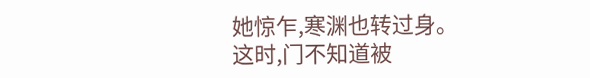她惊乍,寒渊也转过身。
这时,门不知道被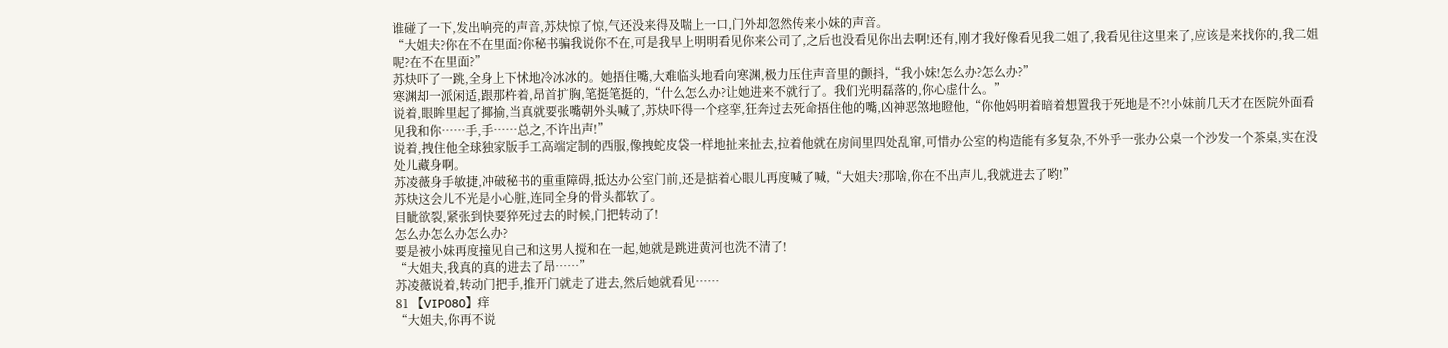谁碰了一下,发出响亮的声音,苏炔惊了惊,气还没来得及喘上一口,门外却忽然传来小妹的声音。
“大姐夫?你在不在里面?你秘书骗我说你不在,可是我早上明明看见你来公司了,之后也没看见你出去啊!还有,刚才我好像看见我二姐了,我看见往这里来了,应该是来找你的,我二姐呢?在不在里面?”
苏炔吓了一跳,全身上下怵地冷冰冰的。她捂住嘴,大难临头地看向寒渊,极力压住声音里的颤抖,“我小妹!怎么办?怎么办?”
寒渊却一派闲适,跟那杵着,昂首扩胸,笔挺笔挺的,“什么怎么办?让她进来不就行了。我们光明磊落的,你心虚什么。”
说着,眼眸里起了揶揄,当真就要张嘴朝外头喊了,苏炔吓得一个痉挛,狂奔过去死命捂住他的嘴,凶神恶煞地瞪他,“你他妈明着暗着想置我于死地是不?!小妹前几天才在医院外面看见我和你……手,手……总之,不许出声!”
说着,拽住他全球独家版手工高端定制的西服,像拽蛇皮袋一样地扯来扯去,拉着他就在房间里四处乱窜,可惜办公室的构造能有多复杂,不外乎一张办公桌一个沙发一个茶桌,实在没处儿藏身啊。
苏凌薇身手敏捷,冲破秘书的重重障碍,抵达办公室门前,还是掂着心眼儿再度喊了喊,“大姐夫?那啥,你在不出声儿,我就进去了哟!”
苏炔这会儿不光是小心脏,连同全身的骨头都软了。
目眦欲裂,紧张到快要猝死过去的时候,门把转动了!
怎么办怎么办怎么办?
要是被小妹再度撞见自己和这男人搅和在一起,她就是跳进黄河也洗不清了!
“大姐夫,我真的真的进去了昂……”
苏凌薇说着,转动门把手,推开门就走了进去,然后她就看见……
81 【VIP080】痒
“大姐夫,你再不说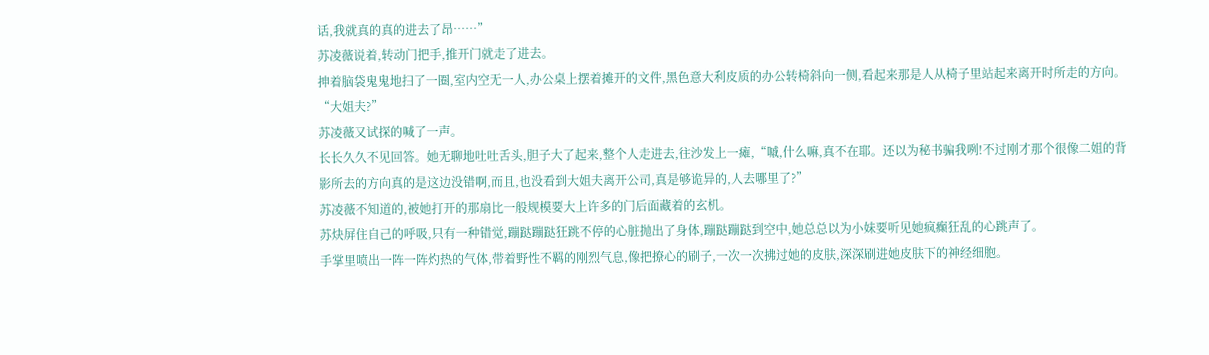话,我就真的真的进去了昂……”
苏凌薇说着,转动门把手,推开门就走了进去。
抻着脑袋鬼鬼地扫了一圈,室内空无一人,办公桌上摆着摊开的文件,黑色意大利皮质的办公转椅斜向一侧,看起来那是人从椅子里站起来离开时所走的方向。
“大姐夫?”
苏凌薇又试探的喊了一声。
长长久久不见回答。她无聊地吐吐舌头,胆子大了起来,整个人走进去,往沙发上一瘫,“嘁,什么嘛,真不在耶。还以为秘书骗我咧!不过刚才那个很像二姐的背影所去的方向真的是这边没错啊,而且,也没看到大姐夫离开公司,真是够诡异的,人去哪里了?”
苏凌薇不知道的,被她打开的那扇比一般规模要大上许多的门后面藏着的玄机。
苏炔屏住自己的呼吸,只有一种错觉,蹦跶蹦跶狂跳不停的心脏抛出了身体,蹦跶蹦跶到空中,她总总以为小妹要听见她疯癫狂乱的心跳声了。
手掌里喷出一阵一阵灼热的气体,带着野性不羁的刚烈气息,像把撩心的刷子,一次一次拂过她的皮肤,深深刷进她皮肤下的神经细胞。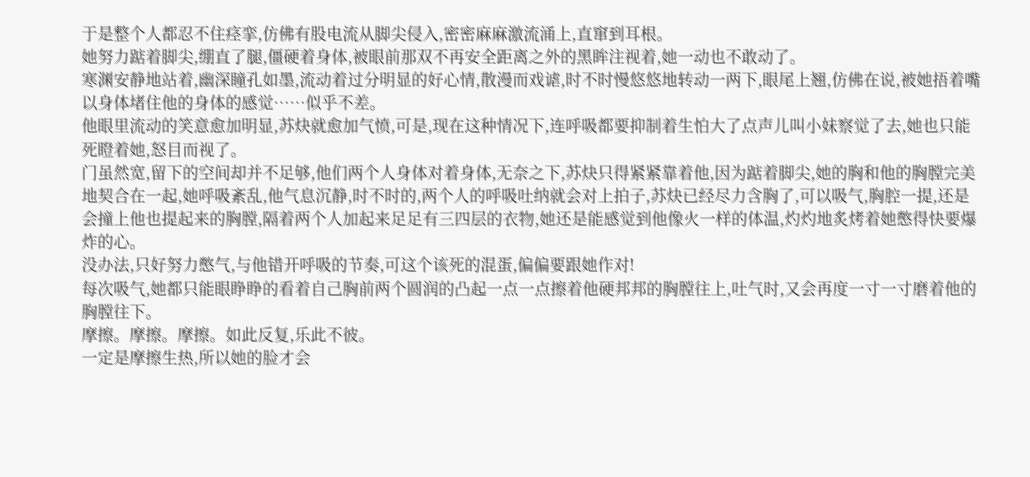于是整个人都忍不住痉挛,仿佛有股电流从脚尖侵入,密密麻麻激流涌上,直窜到耳根。
她努力踮着脚尖,绷直了腿,僵硬着身体,被眼前那双不再安全距离之外的黑眸注视着,她一动也不敢动了。
寒渊安静地站着,幽深瞳孔如墨,流动着过分明显的好心情,散漫而戏谑,时不时慢悠悠地转动一两下,眼尾上翘,仿佛在说,被她捂着嘴以身体堵住他的身体的感觉……似乎不差。
他眼里流动的笑意愈加明显,苏炔就愈加气愤,可是,现在这种情况下,连呼吸都要抑制着生怕大了点声儿叫小妹察觉了去,她也只能死瞪着她,怒目而视了。
门虽然宽,留下的空间却并不足够,他们两个人身体对着身体,无奈之下,苏炔只得紧紧靠着他,因为踮着脚尖,她的胸和他的胸膛完美地契合在一起,她呼吸紊乱,他气息沉静,时不时的,两个人的呼吸吐纳就会对上拍子,苏炔已经尽力含胸了,可以吸气,胸腔一提,还是会撞上他也提起来的胸膛,隔着两个人加起来足足有三四层的衣物,她还是能感觉到他像火一样的体温,灼灼地炙烤着她憋得快要爆炸的心。
没办法,只好努力憋气,与他错开呼吸的节奏,可这个该死的混蛋,偏偏要跟她作对!
每次吸气,她都只能眼睁睁的看着自己胸前两个圆润的凸起一点一点擦着他硬邦邦的胸膛往上,吐气时,又会再度一寸一寸磨着他的胸膛往下。
摩擦。摩擦。摩擦。如此反复,乐此不彼。
一定是摩擦生热,所以她的脸才会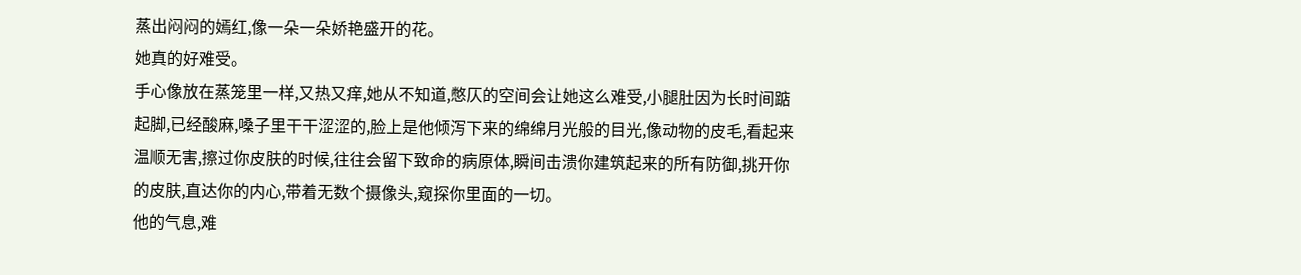蒸出闷闷的嫣红,像一朵一朵娇艳盛开的花。
她真的好难受。
手心像放在蒸笼里一样,又热又痒,她从不知道,憋仄的空间会让她这么难受,小腿肚因为长时间踮起脚,已经酸麻,嗓子里干干涩涩的,脸上是他倾泻下来的绵绵月光般的目光,像动物的皮毛,看起来温顺无害,擦过你皮肤的时候,往往会留下致命的病原体,瞬间击溃你建筑起来的所有防御,挑开你的皮肤,直达你的内心,带着无数个摄像头,窥探你里面的一切。
他的气息,难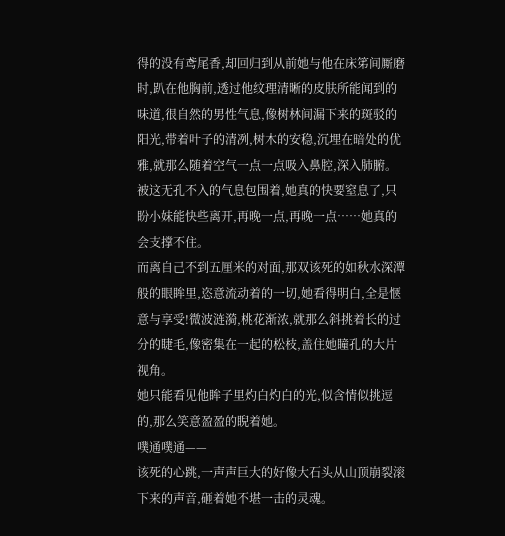得的没有鸢尾香,却回归到从前她与他在床笫间厮磨时,趴在他胸前,透过他纹理清晰的皮肤所能闻到的味道,很自然的男性气息,像树林间漏下来的斑驳的阳光,带着叶子的清冽,树木的安稳,沉埋在暗处的优雅,就那么随着空气一点一点吸入鼻腔,深入肺腑。
被这无孔不入的气息包围着,她真的快要窒息了,只盼小妹能快些离开,再晚一点,再晚一点……她真的会支撑不住。
而离自己不到五厘米的对面,那双该死的如秋水深潭般的眼眸里,恣意流动着的一切,她看得明白,全是惬意与享受!微波涟漪,桃花渐浓,就那么斜挑着长的过分的睫毛,像密集在一起的松枝,盖住她瞳孔的大片视角。
她只能看见他眸子里灼白灼白的光,似含情似挑逗的,那么笑意盈盈的睨着她。
噗通噗通——
该死的心跳,一声声巨大的好像大石头从山顶崩裂滚下来的声音,砸着她不堪一击的灵魂。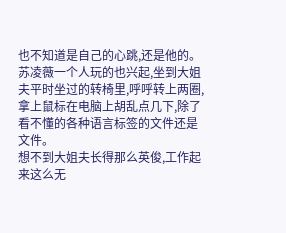也不知道是自己的心跳,还是他的。
苏凌薇一个人玩的也兴起,坐到大姐夫平时坐过的转椅里,呼呼转上两圈,拿上鼠标在电脑上胡乱点几下,除了看不懂的各种语言标签的文件还是文件。
想不到大姐夫长得那么英俊,工作起来这么无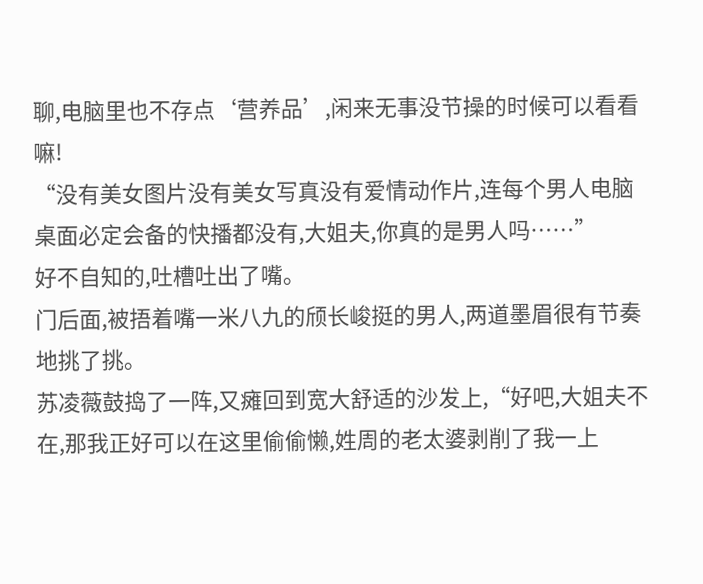聊,电脑里也不存点‘营养品’,闲来无事没节操的时候可以看看嘛!
“没有美女图片没有美女写真没有爱情动作片,连每个男人电脑桌面必定会备的快播都没有,大姐夫,你真的是男人吗……”
好不自知的,吐槽吐出了嘴。
门后面,被捂着嘴一米八九的颀长峻挺的男人,两道墨眉很有节奏地挑了挑。
苏凌薇鼓捣了一阵,又瘫回到宽大舒适的沙发上,“好吧,大姐夫不在,那我正好可以在这里偷偷懒,姓周的老太婆剥削了我一上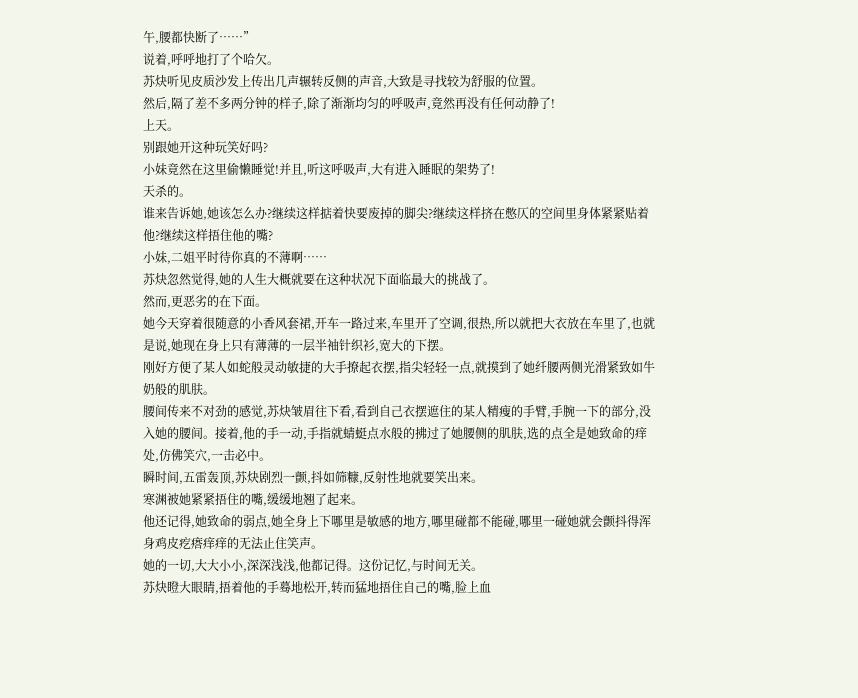午,腰都快断了……”
说着,呼呼地打了个哈欠。
苏炔听见皮质沙发上传出几声辗转反侧的声音,大致是寻找较为舒服的位置。
然后,隔了差不多两分钟的样子,除了渐渐均匀的呼吸声,竟然再没有任何动静了!
上天。
别跟她开这种玩笑好吗?
小妹竟然在这里偷懒睡觉!并且,听这呼吸声,大有进入睡眠的架势了!
天杀的。
谁来告诉她,她该怎么办?继续这样掂着快要废掉的脚尖?继续这样挤在憋仄的空间里身体紧紧贴着他?继续这样捂住他的嘴?
小妹,二姐平时待你真的不薄啊……
苏炔忽然觉得,她的人生大概就要在这种状况下面临最大的挑战了。
然而,更恶劣的在下面。
她今天穿着很随意的小香风套裙,开车一路过来,车里开了空调,很热,所以就把大衣放在车里了,也就是说,她现在身上只有薄薄的一层半袖针织衫,宽大的下摆。
刚好方便了某人如蛇般灵动敏捷的大手撩起衣摆,指尖轻轻一点,就摸到了她纤腰两侧光滑紧致如牛奶般的肌肤。
腰间传来不对劲的感觉,苏炔皱眉往下看,看到自己衣摆遮住的某人精瘦的手臂,手腕一下的部分,没入她的腰间。接着,他的手一动,手指就蜻蜓点水般的拂过了她腰侧的肌肤,选的点全是她致命的痒处,仿佛笑穴,一击必中。
瞬时间,五雷轰顶,苏炔剧烈一颤,抖如筛糠,反射性地就要笑出来。
寒渊被她紧紧捂住的嘴,缓缓地翘了起来。
他还记得,她致命的弱点,她全身上下哪里是敏感的地方,哪里碰都不能碰,哪里一碰她就会颤抖得浑身鸡皮疙瘩痒痒的无法止住笑声。
她的一切,大大小小,深深浅浅,他都记得。这份记忆,与时间无关。
苏炔瞪大眼睛,捂着他的手蓦地松开,转而猛地捂住自己的嘴,脸上血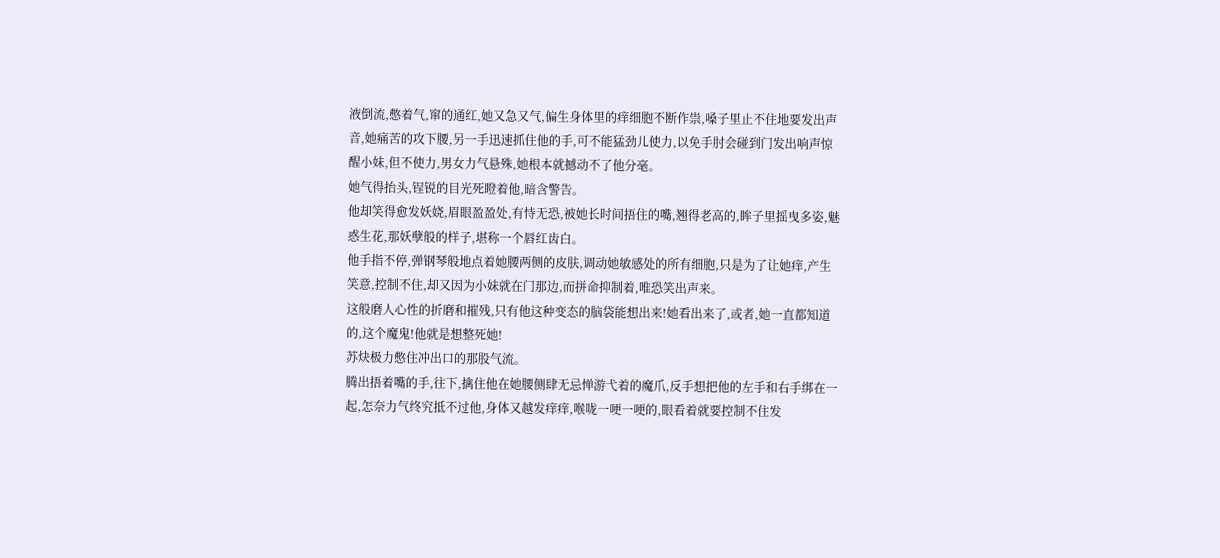液倒流,憋着气,窜的通红,她又急又气,偏生身体里的痒细胞不断作祟,嗓子里止不住地要发出声音,她痛苦的攻下腰,另一手迅速抓住他的手,可不能猛劲儿使力,以免手肘会碰到门发出响声惊醒小妹,但不使力,男女力气悬殊,她根本就撼动不了他分毫。
她气得抬头,锃锐的目光死瞪着他,暗含警告。
他却笑得愈发妖娆,眉眼盈盈处,有恃无恐,被她长时间捂住的嘴,翘得老高的,眸子里摇曳多姿,魅惑生花,那妖孽般的样子,堪称一个唇红齿白。
他手指不停,弹钢琴般地点着她腰两侧的皮肤,调动她敏感处的所有细胞,只是为了让她痒,产生笑意,控制不住,却又因为小妹就在门那边,而拼命抑制着,唯恐笑出声来。
这般磨人心性的折磨和摧残,只有他这种变态的脑袋能想出来!她看出来了,或者,她一直都知道的,这个魔鬼!他就是想整死她!
苏炔极力憋住冲出口的那股气流。
腾出捂着嘴的手,往下,擒住他在她腰侧肆无忌惮游弋着的魔爪,反手想把他的左手和右手绑在一起,怎奈力气终究抵不过他,身体又越发痒痒,喉咙一哽一哽的,眼看着就要控制不住发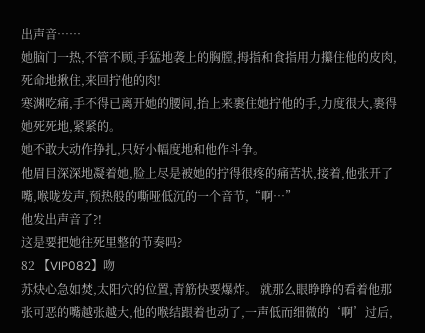出声音……
她脑门一热,不管不顾,手猛地袭上的胸膛,拇指和食指用力攥住他的皮肉,死命地揪住,来回拧他的肉!
寒渊吃痛,手不得已离开她的腰间,抬上来裹住她拧他的手,力度很大,裹得她死死地,紧紧的。
她不敢大动作挣扎,只好小幅度地和他作斗争。
他眉目深深地凝着她,脸上尽是被她的拧得很疼的痛苦状,接着,他张开了嘴,喉咙发声,预热般的嘶哑低沉的一个音节,“啊…”
他发出声音了?!
这是要把她往死里整的节奏吗?
82 【VIP082】吻
苏炔心急如焚,太阳穴的位置,青筋快要爆炸。 就那么眼睁睁的看着他那张可恶的嘴越张越大,他的喉结跟着也动了,一声低而细微的‘啊’过后,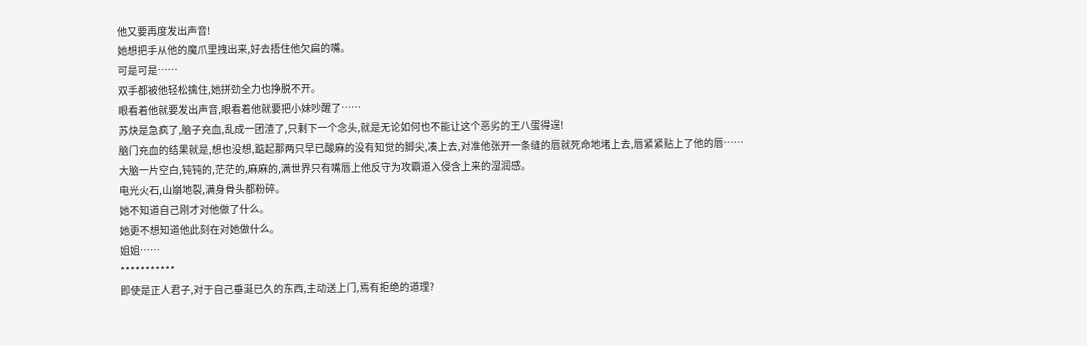他又要再度发出声音!
她想把手从他的魔爪里拽出来,好去捂住他欠扁的嘴。
可是可是……
双手都被他轻松擒住,她拼劲全力也挣脱不开。
眼看着他就要发出声音,眼看着他就要把小妹吵醒了……
苏炔是急疯了,脑子充血,乱成一团渣了,只剩下一个念头,就是无论如何也不能让这个恶劣的王八蛋得逞!
脑门充血的结果就是,想也没想,踮起那两只早已酸麻的没有知觉的脚尖,凑上去,对准他张开一条缝的唇就死命地堵上去,唇紧紧贴上了他的唇……
大脑一片空白,钝钝的,茫茫的,麻麻的,满世界只有嘴唇上他反守为攻霸道入侵含上来的湿润感。
电光火石,山崩地裂,满身骨头都粉碎。
她不知道自己刚才对他做了什么。
她更不想知道他此刻在对她做什么。
姐姐……
***********
即使是正人君子,对于自己垂涎已久的东西,主动送上门,焉有拒绝的道理?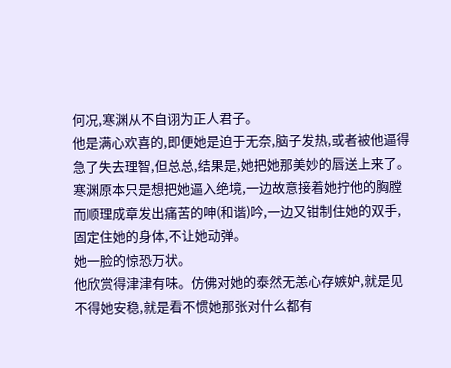何况,寒渊从不自诩为正人君子。
他是满心欢喜的,即便她是迫于无奈,脑子发热,或者被他逼得急了失去理智,但总总,结果是,她把她那美妙的唇送上来了。
寒渊原本只是想把她逼入绝境,一边故意接着她拧他的胸膛而顺理成章发出痛苦的呻(和谐)吟,一边又钳制住她的双手,固定住她的身体,不让她动弹。
她一脸的惊恐万状。
他欣赏得津津有味。仿佛对她的泰然无恙心存嫉妒,就是见不得她安稳,就是看不惯她那张对什么都有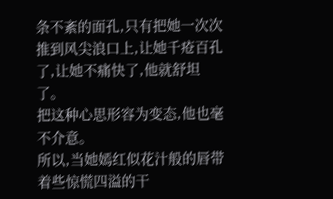条不紊的面孔,只有把她一次次推到风尖浪口上,让她千疮百孔了,让她不痛快了,他就舒坦了。
把这种心思形容为变态,他也毫不介意。
所以,当她嫣红似花汁般的唇带着些惊慌四溢的干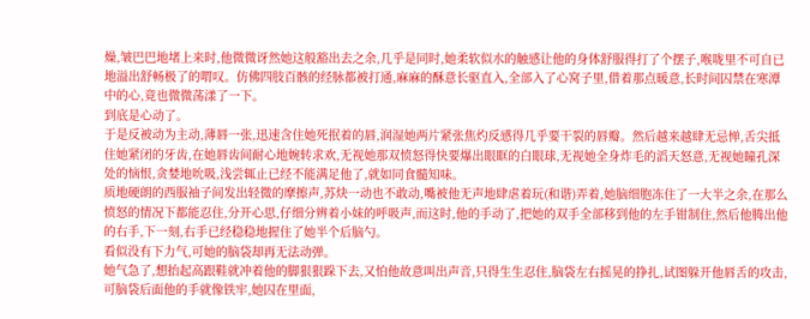燥,皱巴巴地堵上来时,他微微讶然她这般豁出去之余,几乎是同时,她柔软似水的触感让他的身体舒服得打了个摆子,喉咙里不可自已地溢出舒畅极了的喟叹。仿佛四肢百骸的经脉都被打通,麻麻的酥意长驱直入,全部入了心窝子里,借着那点暖意,长时间囚禁在寒潭中的心,竟也微微荡漾了一下。
到底是心动了。
于是反被动为主动,薄唇一张,迅速含住她死抿着的唇,润湿她两片紧张焦灼反感得几乎要干裂的唇瓣。然后越来越肆无忌惮,舌尖抵住她紧闭的牙齿,在她唇齿间耐心地婉转求欢,无视她那双愤怒得快要爆出眼眶的白眼球,无视她全身炸毛的滔天怒意,无视她瞳孔深处的恼恨,贪婪地吮吸,浅尝辄止已经不能满足他了,就如同食髓知味。
质地硬朗的西服袖子间发出轻微的摩擦声,苏炔一动也不敢动,嘴被他无声地肆虐着玩(和谐)弄着,她脑细胞冻住了一大半之余,在那么愤怒的情况下都能忍住,分开心思,仔细分辨着小妹的呼吸声,而这时,他的手动了,把她的双手全部移到他的左手钳制住,然后他腾出他的右手,下一刻,右手已经稳稳地握住了她半个后脑勺。
看似没有下力气,可她的脑袋却再无法动弹。
她气急了,想抬起高跟鞋就冲着他的脚狠狠跺下去,又怕他故意叫出声音,只得生生忍住,脑袋左右摇晃的挣扎,试图躲开他唇舌的攻击,可脑袋后面他的手就像铁牢,她囚在里面,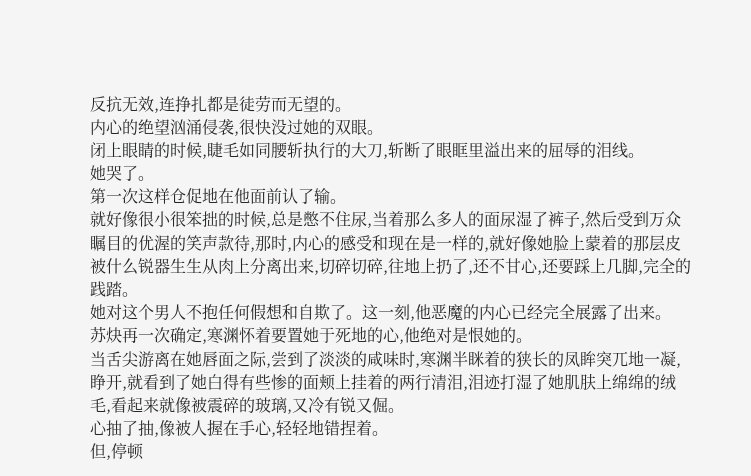反抗无效,连挣扎都是徒劳而无望的。
内心的绝望汹涌侵袭,很快没过她的双眼。
闭上眼睛的时候,睫毛如同腰斩执行的大刀,斩断了眼眶里溢出来的屈辱的泪线。
她哭了。
第一次这样仓促地在他面前认了输。
就好像很小很笨拙的时候,总是憋不住尿,当着那么多人的面尿湿了裤子,然后受到万众瞩目的优渥的笑声款待,那时,内心的感受和现在是一样的,就好像她脸上蒙着的那层皮被什么锐器生生从肉上分离出来,切碎切碎,往地上扔了,还不甘心,还要踩上几脚,完全的践踏。
她对这个男人不抱任何假想和自欺了。这一刻,他恶魔的内心已经完全展露了出来。
苏炔再一次确定,寒渊怀着要置她于死地的心,他绝对是恨她的。
当舌尖游离在她唇面之际,尝到了淡淡的咸味时,寒渊半眯着的狭长的凤眸突兀地一凝,睁开,就看到了她白得有些惨的面颊上挂着的两行清泪,泪迹打湿了她肌肤上绵绵的绒毛,看起来就像被震碎的玻璃,又冷有锐又倔。
心抽了抽,像被人握在手心,轻轻地错捏着。
但,停顿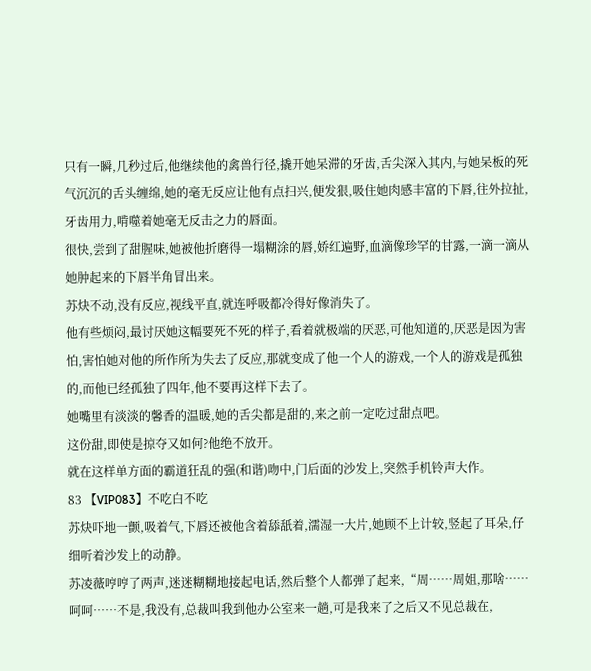只有一瞬,几秒过后,他继续他的禽兽行径,撬开她呆滞的牙齿,舌尖深入其内,与她呆板的死气沉沉的舌头缠绵,她的毫无反应让他有点扫兴,便发狠,吸住她肉感丰富的下唇,往外拉扯,牙齿用力,啃噬着她毫无反击之力的唇面。
很快,尝到了甜腥味,她被他折磨得一塌糊涂的唇,娇红遍野,血滴像珍罕的甘露,一滴一滴从她肿起来的下唇半角冒出来。
苏炔不动,没有反应,视线平直,就连呼吸都冷得好像消失了。
他有些烦闷,最讨厌她这幅要死不死的样子,看着就极端的厌恶,可他知道的,厌恶是因为害怕,害怕她对他的所作所为失去了反应,那就变成了他一个人的游戏,一个人的游戏是孤独的,而他已经孤独了四年,他不要再这样下去了。
她嘴里有淡淡的馨香的温暖,她的舌尖都是甜的,来之前一定吃过甜点吧。
这份甜,即使是掠夺又如何?他绝不放开。
就在这样单方面的霸道狂乱的强(和谐)吻中,门后面的沙发上,突然手机铃声大作。
83 【VIP083】不吃白不吃
苏炔吓地一颤,吸着气,下唇还被他含着舔舐着,濡湿一大片,她顾不上计较,竖起了耳朵,仔细听着沙发上的动静。
苏凌薇哼哼了两声,迷迷糊糊地接起电话,然后整个人都弹了起来,“周……周姐,那啥……呵呵……不是,我没有,总裁叫我到他办公室来一趟,可是我来了之后又不见总裁在,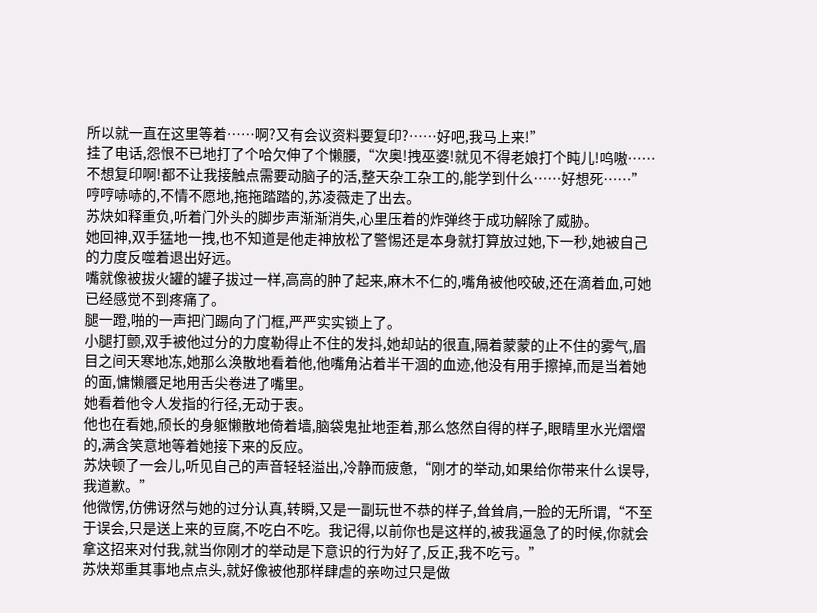所以就一直在这里等着……啊?又有会议资料要复印?……好吧,我马上来!”
挂了电话,怨恨不已地打了个哈欠伸了个懒腰,“次奥!拽巫婆!就见不得老娘打个盹儿!呜嗷……不想复印啊!都不让我接触点需要动脑子的活,整天杂工杂工的,能学到什么……好想死……”
哼哼哧哧的,不情不愿地,拖拖踏踏的,苏凌薇走了出去。
苏炔如释重负,听着门外头的脚步声渐渐消失,心里压着的炸弹终于成功解除了威胁。
她回神,双手猛地一拽,也不知道是他走神放松了警惕还是本身就打算放过她,下一秒,她被自己的力度反噬着退出好远。
嘴就像被拔火罐的罐子拔过一样,高高的肿了起来,麻木不仁的,嘴角被他咬破,还在滴着血,可她已经感觉不到疼痛了。
腿一蹬,啪的一声把门踢向了门框,严严实实锁上了。
小腿打颤,双手被他过分的力度勒得止不住的发抖,她却站的很直,隔着蒙蒙的止不住的雾气,眉目之间天寒地冻,她那么涣散地看着他,他嘴角沾着半干涸的血迹,他没有用手擦掉,而是当着她的面,慵懒餍足地用舌尖卷进了嘴里。
她看着他令人发指的行径,无动于衷。
他也在看她,颀长的身躯懒散地倚着墙,脑袋鬼扯地歪着,那么悠然自得的样子,眼睛里水光熠熠的,满含笑意地等着她接下来的反应。
苏炔顿了一会儿,听见自己的声音轻轻溢出,冷静而疲惫,“刚才的举动,如果给你带来什么误导,我道歉。”
他微愣,仿佛讶然与她的过分认真,转瞬,又是一副玩世不恭的样子,耸耸肩,一脸的无所谓,“不至于误会,只是送上来的豆腐,不吃白不吃。我记得,以前你也是这样的,被我逼急了的时候,你就会拿这招来对付我,就当你刚才的举动是下意识的行为好了,反正,我不吃亏。”
苏炔郑重其事地点点头,就好像被他那样肆虐的亲吻过只是做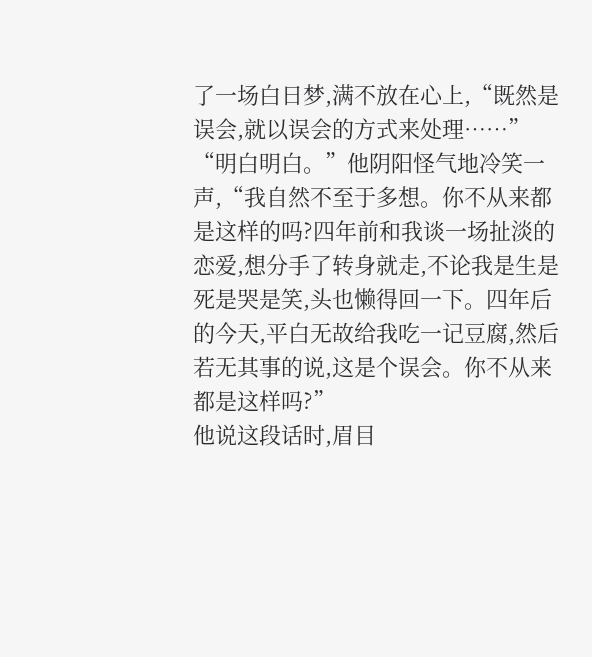了一场白日梦,满不放在心上,“既然是误会,就以误会的方式来处理……”
“明白明白。”他阴阳怪气地冷笑一声,“我自然不至于多想。你不从来都是这样的吗?四年前和我谈一场扯淡的恋爱,想分手了转身就走,不论我是生是死是哭是笑,头也懒得回一下。四年后的今天,平白无故给我吃一记豆腐,然后若无其事的说,这是个误会。你不从来都是这样吗?”
他说这段话时,眉目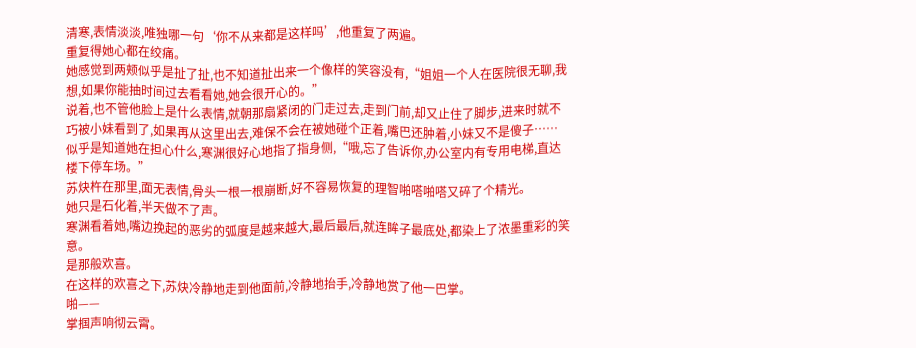清寒,表情淡淡,唯独哪一句‘你不从来都是这样吗’,他重复了两遍。
重复得她心都在绞痛。
她感觉到两颊似乎是扯了扯,也不知道扯出来一个像样的笑容没有,“姐姐一个人在医院很无聊,我想,如果你能抽时间过去看看她,她会很开心的。”
说着,也不管他脸上是什么表情,就朝那扇紧闭的门走过去,走到门前,却又止住了脚步,进来时就不巧被小妹看到了,如果再从这里出去,难保不会在被她碰个正着,嘴巴还肿着,小妹又不是傻子……
似乎是知道她在担心什么,寒渊很好心地指了指身侧,“哦,忘了告诉你,办公室内有专用电梯,直达楼下停车场。”
苏炔杵在那里,面无表情,骨头一根一根崩断,好不容易恢复的理智啪嗒啪嗒又碎了个精光。
她只是石化着,半天做不了声。
寒渊看着她,嘴边挽起的恶劣的弧度是越来越大,最后最后,就连眸子最底处,都染上了浓墨重彩的笑意。
是那般欢喜。
在这样的欢喜之下,苏炔冷静地走到他面前,冷静地抬手,冷静地赏了他一巴掌。
啪——
掌掴声响彻云霄。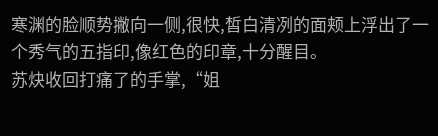寒渊的脸顺势撇向一侧,很快,皙白清冽的面颊上浮出了一个秀气的五指印,像红色的印章,十分醒目。
苏炔收回打痛了的手掌,“姐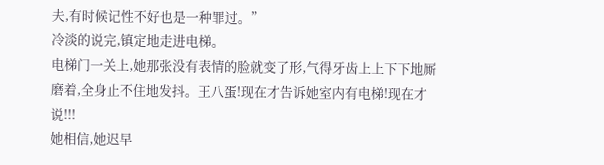夫,有时候记性不好也是一种罪过。”
冷淡的说完,镇定地走进电梯。
电梯门一关上,她那张没有表情的脸就变了形,气得牙齿上上下下地厮磨着,全身止不住地发抖。王八蛋!现在才告诉她室内有电梯!现在才说!!!
她相信,她迟早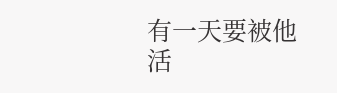有一天要被他活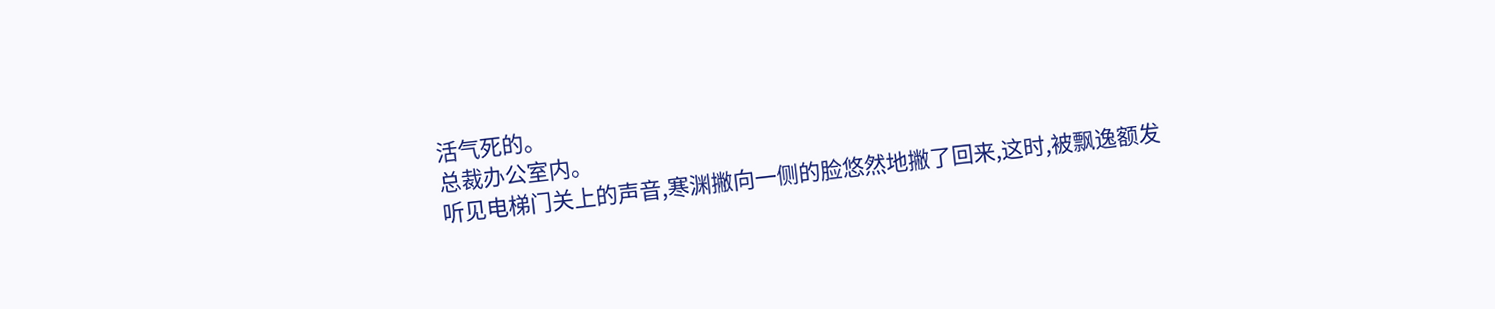活气死的。
总裁办公室内。
听见电梯门关上的声音,寒渊撇向一侧的脸悠然地撇了回来,这时,被飘逸额发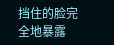挡住的脸完全地暴露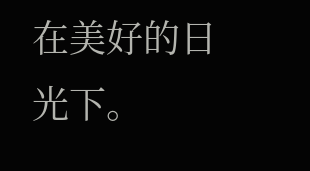在美好的日光下。